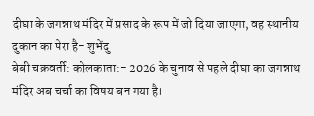दीघा के जगन्नाथ मंदिर में प्रसाद के रूप में जो दिया जाएगा, वह स्थानीय दुकान का पेरा है- शुभेंदु
बेबी चक्रवर्ती: कोलकाता:- 2026 के चुनाव से पहले दीघा का जगन्नाथ मंदिर अब चर्चा का विषय बन गया है।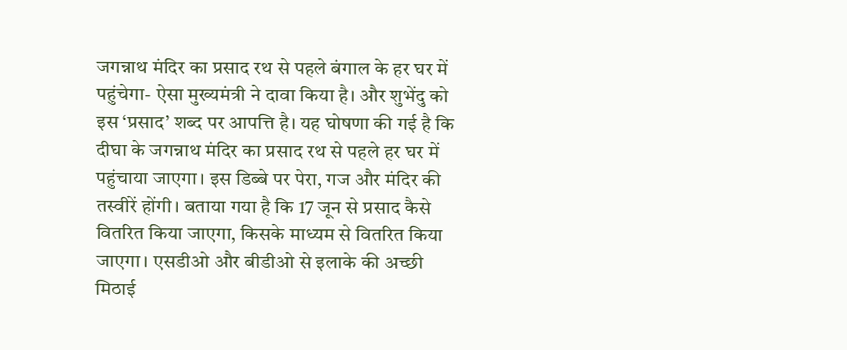जगन्नाथ मंदिर का प्रसाद रथ से पहले बंगाल के हर घर में पहुंचेगा- ऐसा मुख्यमंत्री ने दावा किया है। और शुभेंदु को इस ‘प्रसाद’ शब्द पर आपत्ति है। यह घोषणा की गई है कि दीघा के जगन्नाथ मंदिर का प्रसाद रथ से पहले हर घर में पहुंचाया जाएगा। इस डिब्बे पर पेरा, गज और मंदिर की तस्वीरें होंगी। बताया गया है कि 17 जून से प्रसाद कैसे वितरित किया जाएगा, किसके माध्यम से वितरित किया जाएगा। एसडीओ और बीडीओ से इलाके की अच्छी मिठाई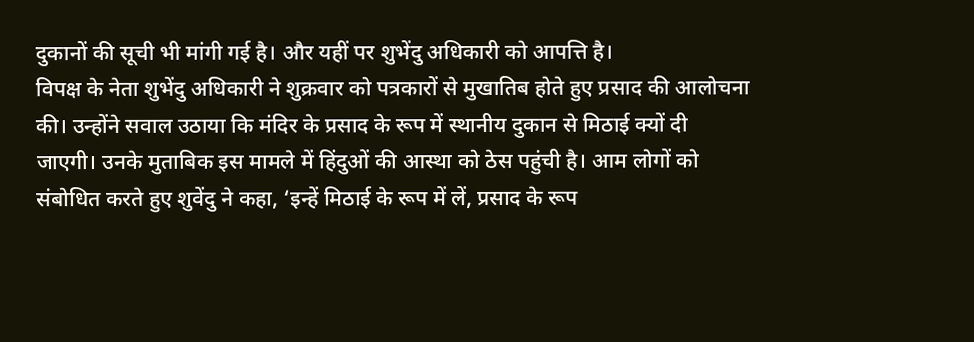दुकानों की सूची भी मांगी गई है। और यहीं पर शुभेंदु अधिकारी को आपत्ति है।
विपक्ष के नेता शुभेंदु अधिकारी ने शुक्रवार को पत्रकारों से मुखातिब होते हुए प्रसाद की आलोचना की। उन्होंने सवाल उठाया कि मंदिर के प्रसाद के रूप में स्थानीय दुकान से मिठाई क्यों दी जाएगी। उनके मुताबिक इस मामले में हिंदुओं की आस्था को ठेस पहुंची है। आम लोगों को संबोधित करते हुए शुवेंदु ने कहा, ‘इन्हें मिठाई के रूप में लें, प्रसाद के रूप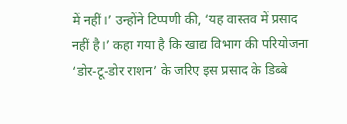में नहीं।’ उन्होंने टिप्पणी की, ‘यह वास्तव में प्रसाद नहीं है।’ कहा गया है कि खाद्य विभाग की परियोजना ‘डोर-टू-डोर राशन’ के जरिए इस प्रसाद के डिब्बे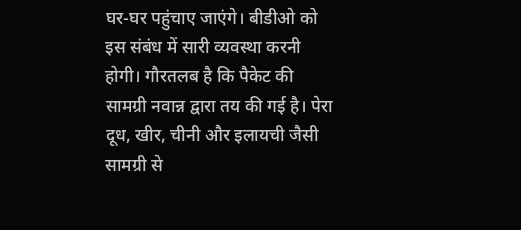घर-घर पहुंचाए जाएंगे। बीडीओ को इस संबंध में सारी व्यवस्था करनी होगी। गौरतलब है कि पैकेट की सामग्री नवान्न द्वारा तय की गई है। पेरा दूध, खीर, चीनी और इलायची जैसी सामग्री से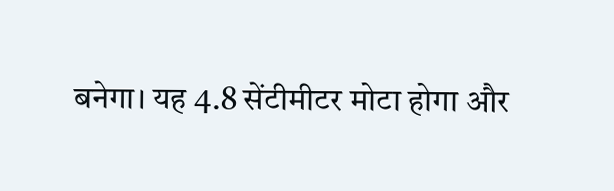बनेगा। यह 4.8 सेंटीमीटर मोटा होगा और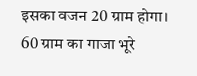इसका वजन 20 ग्राम होगा। 60 ग्राम का गाजा भूरे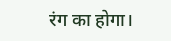रंग का होगा।